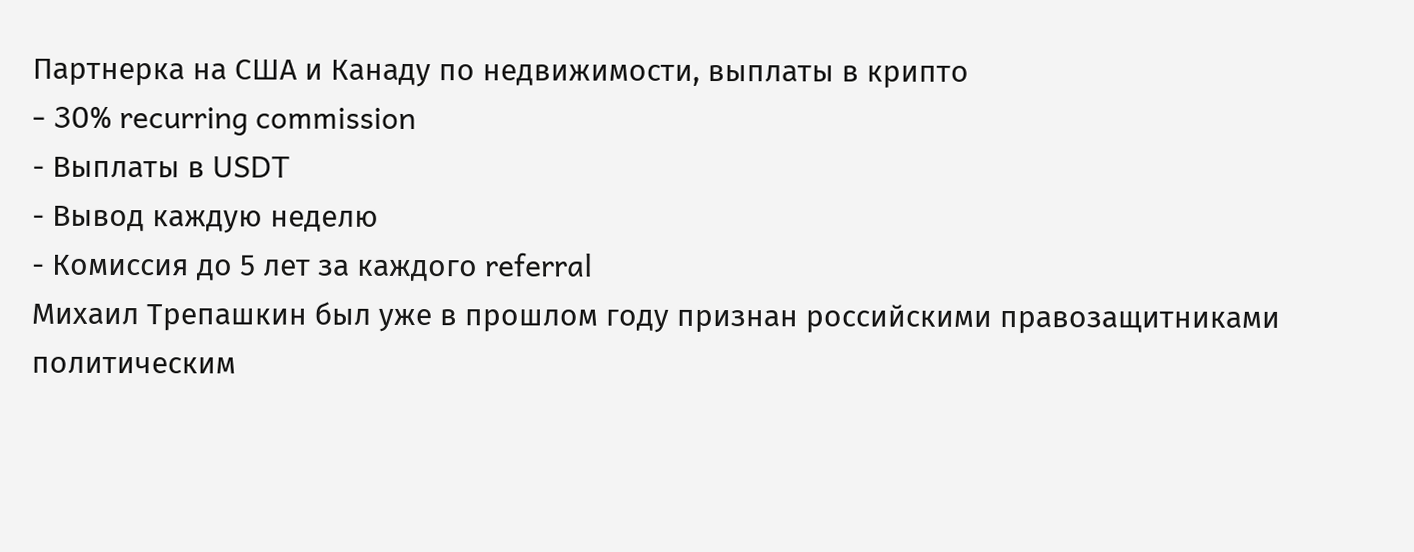Партнерка на США и Канаду по недвижимости, выплаты в крипто
- 30% recurring commission
- Выплаты в USDT
- Вывод каждую неделю
- Комиссия до 5 лет за каждого referral
Михаил Трепашкин был уже в прошлом году признан российскими правозащитниками политическим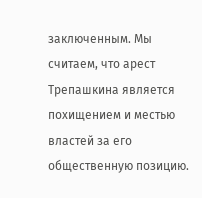заключенным. Мы считаем, что арест Трепашкина является похищением и местью властей за его общественную позицию.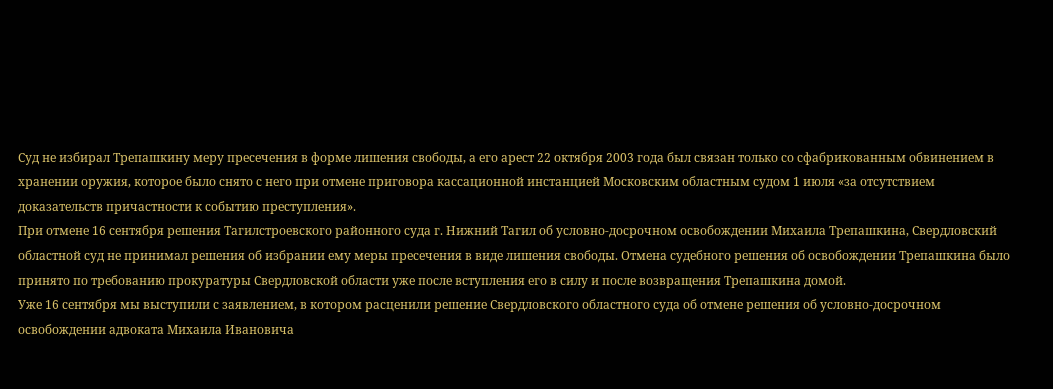Суд не избирал Трепашкину меру пресечения в форме лишения свободы, а его арест 22 октября 2003 года был связан только со сфабрикованным обвинением в хранении оружия, которое было снято с него при отмене приговора кассационной инстанцией Московским областным судом 1 июля «за отсутствием доказательств причастности к событию преступления».
При отмене 16 сентября решения Тагилстроевского районного суда г. Нижний Тагил об условно-досрочном освобождении Михаила Трепашкина, Свердловский областной суд не принимал решения об избрании ему меры пресечения в виде лишения свободы. Отмена судебного решения об освобождении Трепашкина было принято по требованию прокуратуры Свердловской области уже после вступления его в силу и после возвращения Трепашкина домой.
Уже 16 сентября мы выступили с заявлением, в котором расценили решение Свердловского областного суда об отмене решения об условно-досрочном освобождении адвоката Михаила Ивановича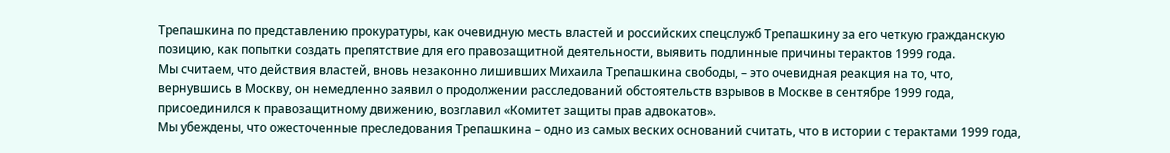Трепашкина по представлению прокуратуры, как очевидную месть властей и российских спецслужб Трепашкину за его четкую гражданскую позицию, как попытки создать препятствие для его правозащитной деятельности, выявить подлинные причины терактов 1999 года.
Мы считаем, что действия властей, вновь незаконно лишивших Михаила Трепашкина свободы, – это очевидная реакция на то, что, вернувшись в Москву, он немедленно заявил о продолжении расследований обстоятельств взрывов в Москве в сентябре 1999 года, присоединился к правозащитному движению, возглавил «Комитет защиты прав адвокатов».
Мы убеждены, что ожесточенные преследования Трепашкина – одно из самых веских оснований считать, что в истории с терактами 1999 года,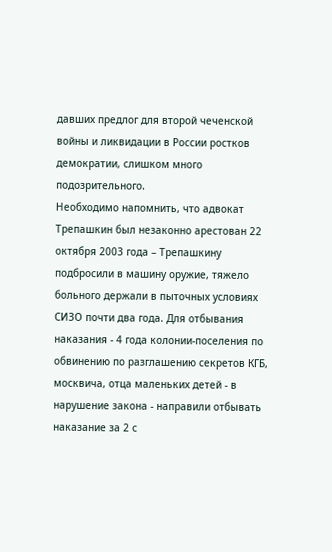давших предлог для второй чеченской войны и ликвидации в России ростков демократии, слишком много подозрительного.
Необходимо напомнить, что адвокат Трепашкин был незаконно арестован 22 октября 2003 года – Трепашкину подбросили в машину оружие, тяжело больного держали в пыточных условиях СИЗО почти два года. Для отбывания наказания - 4 года колонии-поселения по обвинению по разглашению секретов КГБ, москвича, отца маленьких детей - в нарушение закона - направили отбывать наказание за 2 с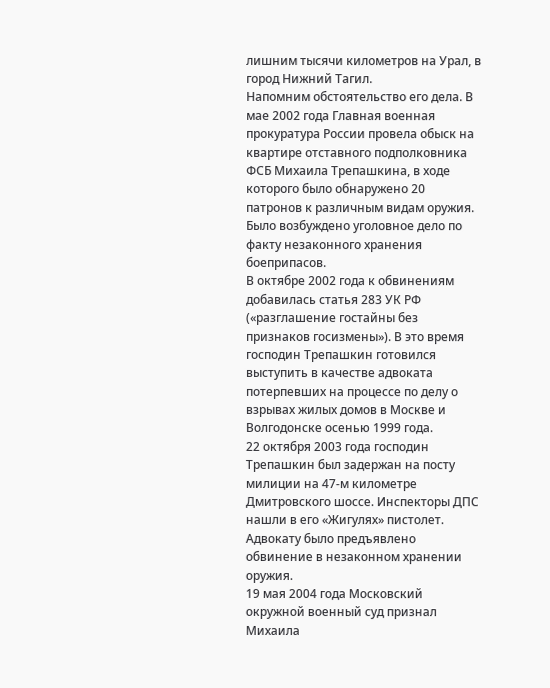лишним тысячи километров на Урал, в город Нижний Тагил.
Напомним обстоятельство его дела. В мае 2002 года Главная военная прокуратура России провела обыск на квартире отставного подполковника ФСБ Михаила Трепашкина, в ходе которого было обнаружено 20 патронов к различным видам оружия. Было возбуждено уголовное дело по факту незаконного хранения боеприпасов.
В октябре 2002 года к обвинениям добавилась статья 283 УК РФ («разглашение гостайны без признаков госизмены»). В это время господин Трепашкин готовился выступить в качестве адвоката потерпевших на процессе по делу о взрывах жилых домов в Москве и Волгодонске осенью 1999 года.
22 октября 2003 года господин Трепашкин был задержан на посту милиции на 47-м километре Дмитровского шоссе. Инспекторы ДПС нашли в его «Жигулях» пистолет. Адвокату было предъявлено обвинение в незаконном хранении оружия.
19 мая 2004 года Московский окружной военный суд признал Михаила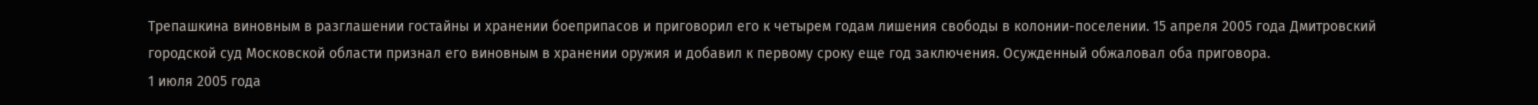Трепашкина виновным в разглашении гостайны и хранении боеприпасов и приговорил его к четырем годам лишения свободы в колонии-поселении. 15 апреля 2005 года Дмитровский городской суд Московской области признал его виновным в хранении оружия и добавил к первому сроку еще год заключения. Осужденный обжаловал оба приговора.
1 июля 2005 года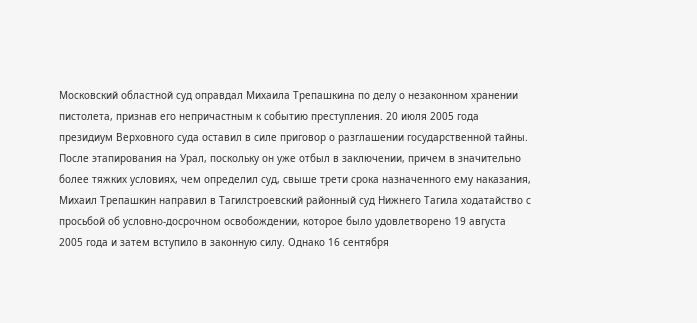Московский областной суд оправдал Михаила Трепашкина по делу о незаконном хранении пистолета, признав его непричастным к событию преступления. 20 июля 2005 года президиум Верховного суда оставил в силе приговор о разглашении государственной тайны.
После этапирования на Урал, поскольку он уже отбыл в заключении, причем в значительно более тяжких условиях, чем определил суд, свыше трети срока назначенного ему наказания, Михаил Трепашкин направил в Тагилстроевский районный суд Нижнего Тагила ходатайство с просьбой об условно-досрочном освобождении, которое было удовлетворено 19 августа 2005 года и затем вступило в законную силу. Однако 16 сентября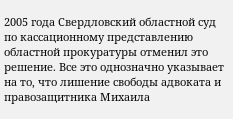2005 года Свердловский областной суд по кассационному представлению областной прокуратуры отменил это решение. Все это однозначно указывает на то, что лишение свободы адвоката и правозащитника Михаила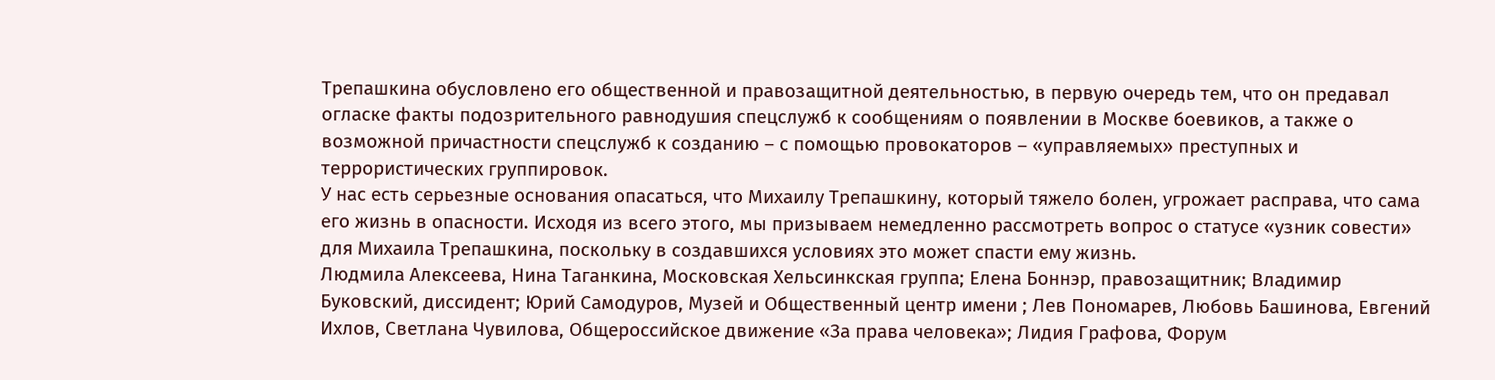Трепашкина обусловлено его общественной и правозащитной деятельностью, в первую очередь тем, что он предавал огласке факты подозрительного равнодушия спецслужб к сообщениям о появлении в Москве боевиков, а также о возможной причастности спецслужб к созданию – с помощью провокаторов – «управляемых» преступных и террористических группировок.
У нас есть серьезные основания опасаться, что Михаилу Трепашкину, который тяжело болен, угрожает расправа, что сама его жизнь в опасности. Исходя из всего этого, мы призываем немедленно рассмотреть вопрос о статусе «узник совести» для Михаила Трепашкина, поскольку в создавшихся условиях это может спасти ему жизнь.
Людмила Алексеева, Нина Таганкина, Московская Хельсинкская группа; Елена Боннэр, правозащитник; Владимир Буковский, диссидент; Юрий Самодуров, Музей и Общественный центр имени ; Лев Пономарев, Любовь Башинова, Евгений Ихлов, Светлана Чувилова, Общероссийское движение «За права человека»; Лидия Графова, Форум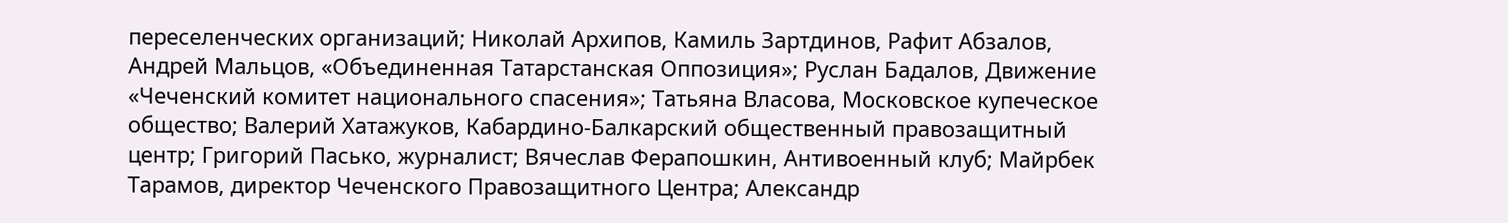переселенческих организаций; Николай Архипов, Камиль Зартдинов, Рафит Абзалов, Андрей Мальцов, «Объединенная Татарстанская Оппозиция»; Руслан Бадалов, Движение «Чеченский комитет национального спасения»; Татьяна Власова, Московское купеческое общество; Валерий Хатажуков, Кабардино-Балкарский общественный правозащитный центр; Григорий Пасько, журналист; Вячеслав Ферапошкин, Антивоенный клуб; Майрбек Тарамов, директор Чеченского Правозащитного Центра; Александр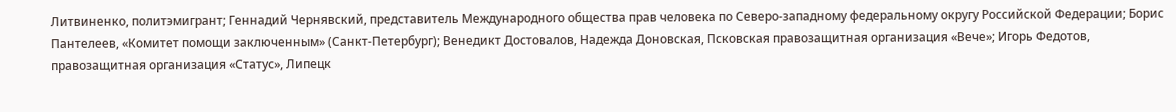Литвиненко, политэмигрант; Геннадий Чернявский, представитель Международного общества прав человека по Северо-западному федеральному округу Российской Федерации; Борис Пантелеев, «Комитет помощи заключенным» (Санкт-Петербург); Венедикт Достовалов, Надежда Доновская, Псковская правозащитная организация «Вече»; Игорь Федотов, правозащитная организация «Статус», Липецк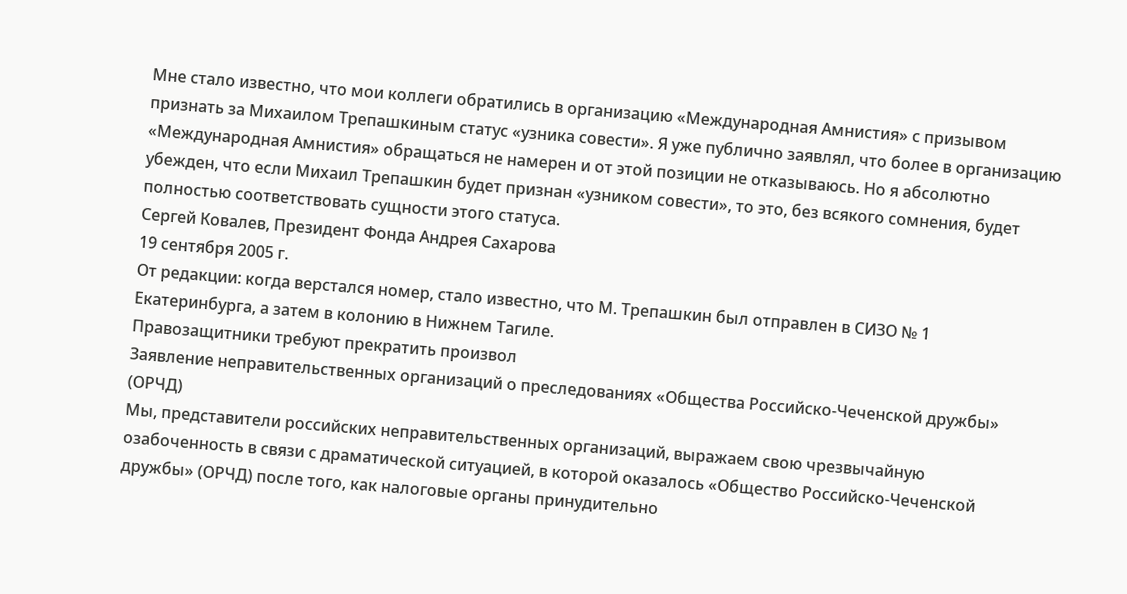Мне стало известно, что мои коллеги обратились в организацию «Международная Амнистия» с призывом признать за Михаилом Трепашкиным статус «узника совести». Я уже публично заявлял, что более в организацию «Международная Амнистия» обращаться не намерен и от этой позиции не отказываюсь. Но я абсолютно убежден, что если Михаил Трепашкин будет признан «узником совести», то это, без всякого сомнения, будет полностью соответствовать сущности этого статуса.
Сергей Ковалев, Президент Фонда Андрея Сахарова
19 сентября 2005 г.
От редакции: когда верстался номер, стало известно, что М. Трепашкин был отправлен в СИЗО № 1 Екатеринбурга, а затем в колонию в Нижнем Тагиле.
Правозащитники требуют прекратить произвол
Заявление неправительственных организаций о преследованиях «Общества Российско-Чеченской дружбы» (ОРЧД)
Мы, представители российских неправительственных организаций, выражаем свою чрезвычайную озабоченность в связи с драматической ситуацией, в которой оказалось «Общество Российско-Чеченской дружбы» (ОРЧД) после того, как налоговые органы принудительно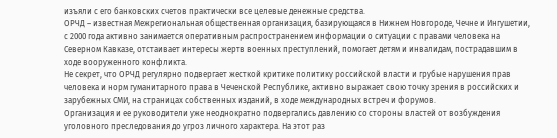изъяли с его банковских счетов практически все целевые денежные средства.
ОРЧД – известная Межрегиональная общественная организация, базирующаяся в Нижнем Новгороде, Чечне и Ингушетии, с 2000 года активно занимается оперативным распространением информации о ситуации с правами человека на Северном Кавказе, отстаивает интересы жертв военных преступлений, помогает детям и инвалидам, пострадавшим в ходе вооруженного конфликта.
Не секрет, что ОРЧД регулярно подвергает жесткой критике политику российской власти и грубые нарушения прав человека и норм гуманитарного права в Чеченской Республике, активно выражает свою точку зрения в российских и зарубежных СМИ, на страницах собственных изданий, в ходе международных встреч и форумов.
Организация и ее руководители уже неоднократно подвергались давлению со стороны властей от возбуждения уголовного преследования до угроз личного характера. На этот раз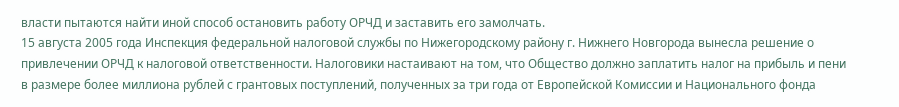власти пытаются найти иной способ остановить работу ОРЧД и заставить его замолчать.
15 августа 2005 года Инспекция федеральной налоговой службы по Нижегородскому району г. Нижнего Новгорода вынесла решение о привлечении ОРЧД к налоговой ответственности. Налоговики настаивают на том, что Общество должно заплатить налог на прибыль и пени в размере более миллиона рублей с грантовых поступлений, полученных за три года от Европейской Комиссии и Национального фонда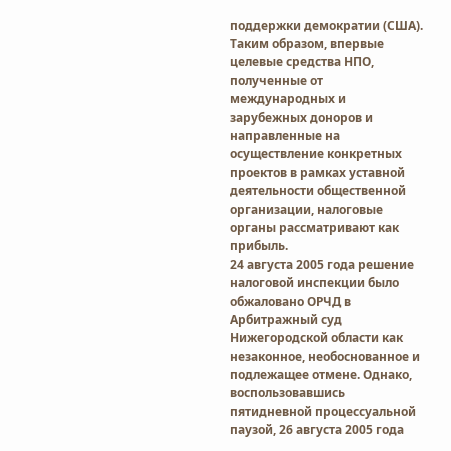поддержки демократии (США). Таким образом, впервые целевые средства НПО, полученные от международных и зарубежных доноров и направленные на осуществление конкретных проектов в рамках уставной деятельности общественной организации, налоговые органы рассматривают как прибыль.
24 августа 2005 года решение налоговой инспекции было обжаловано ОРЧД в Арбитражный суд Нижегородской области как незаконное, необоснованное и подлежащее отмене. Однако, воспользовавшись пятидневной процессуальной паузой, 26 августа 2005 года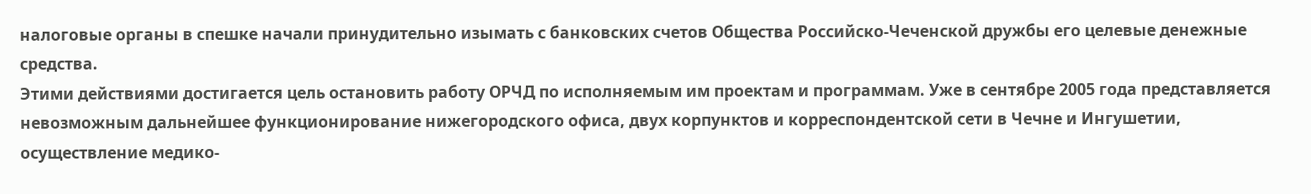налоговые органы в спешке начали принудительно изымать с банковских счетов Общества Российско-Чеченской дружбы его целевые денежные средства.
Этими действиями достигается цель остановить работу ОРЧД по исполняемым им проектам и программам. Уже в сентябре 2005 года представляется невозможным дальнейшее функционирование нижегородского офиса, двух корпунктов и корреспондентской сети в Чечне и Ингушетии, осуществление медико-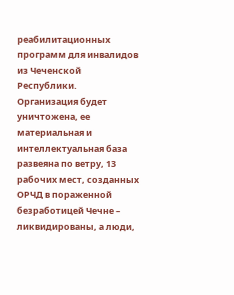реабилитационных программ для инвалидов из Чеченской Республики. Организация будет уничтожена, ее материальная и интеллектуальная база развеяна по ветру, 13 рабочих мест, созданных ОРЧД в пораженной безработицей Чечне – ликвидированы, а люди,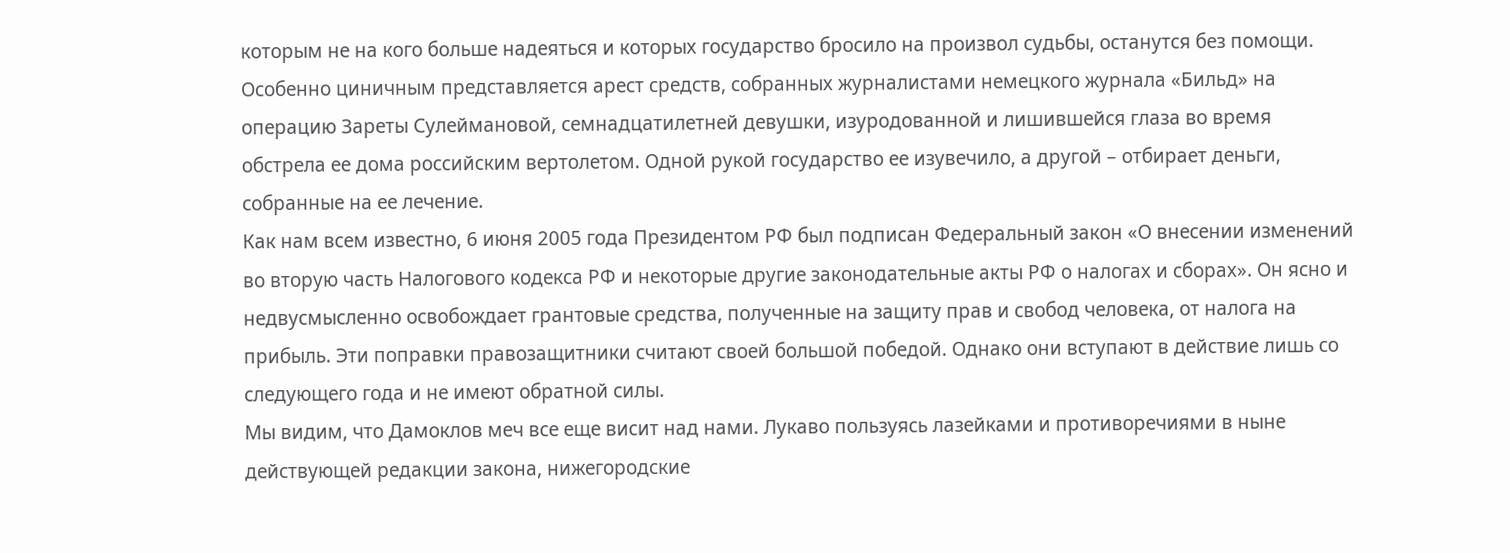которым не на кого больше надеяться и которых государство бросило на произвол судьбы, останутся без помощи.
Особенно циничным представляется арест средств, собранных журналистами немецкого журнала «Бильд» на операцию Зареты Сулеймановой, семнадцатилетней девушки, изуродованной и лишившейся глаза во время обстрела ее дома российским вертолетом. Одной рукой государство ее изувечило, а другой – отбирает деньги, собранные на ее лечение.
Как нам всем известно, 6 июня 2005 года Президентом РФ был подписан Федеральный закон «О внесении изменений во вторую часть Налогового кодекса РФ и некоторые другие законодательные акты РФ о налогах и сборах». Он ясно и недвусмысленно освобождает грантовые средства, полученные на защиту прав и свобод человека, от налога на прибыль. Эти поправки правозащитники считают своей большой победой. Однако они вступают в действие лишь со следующего года и не имеют обратной силы.
Мы видим, что Дамоклов меч все еще висит над нами. Лукаво пользуясь лазейками и противоречиями в ныне действующей редакции закона, нижегородские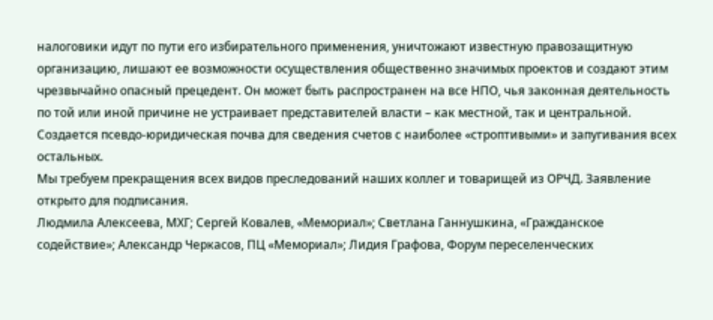налоговики идут по пути его избирательного применения, уничтожают известную правозащитную организацию, лишают ее возможности осуществления общественно значимых проектов и создают этим чрезвычайно опасный прецедент. Он может быть распространен на все НПО, чья законная деятельность по той или иной причине не устраивает представителей власти – как местной, так и центральной. Создается псевдо-юридическая почва для сведения счетов с наиболее «строптивыми» и запугивания всех остальных.
Мы требуем прекращения всех видов преследований наших коллег и товарищей из ОРЧД. Заявление открыто для подписания.
Людмила Алексеева, МХГ; Сергей Ковалев, «Мемориал»; Светлана Ганнушкина, «Гражданское содействие»; Александр Черкасов, ПЦ «Мемориал»; Лидия Графова, Форум переселенческих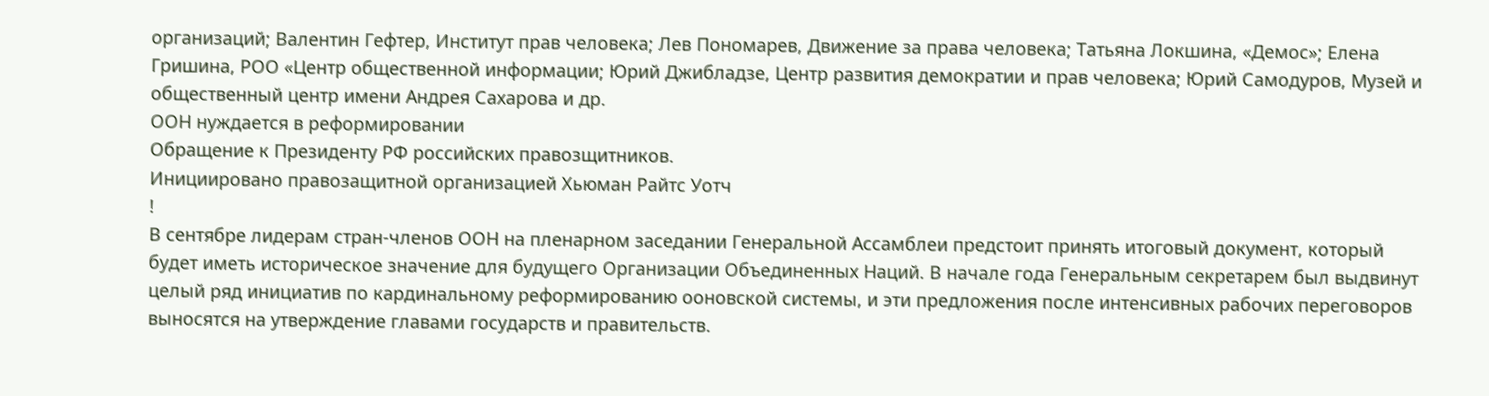организаций; Валентин Гефтер, Институт прав человека; Лев Пономарев, Движение за права человека; Татьяна Локшина, «Демос»; Елена Гришина, РОО «Центр общественной информации; Юрий Джибладзе, Центр развития демократии и прав человека; Юрий Самодуров, Музей и общественный центр имени Андрея Сахарова и др.
ООН нуждается в реформировании
Обращение к Президенту РФ российских правозщитников.
Инициировано правозащитной организацией Хьюман Райтс Уотч
!
В сентябре лидерам стран-членов ООН на пленарном заседании Генеральной Ассамблеи предстоит принять итоговый документ, который будет иметь историческое значение для будущего Организации Объединенных Наций. В начале года Генеральным секретарем был выдвинут целый ряд инициатив по кардинальному реформированию ооновской системы, и эти предложения после интенсивных рабочих переговоров выносятся на утверждение главами государств и правительств.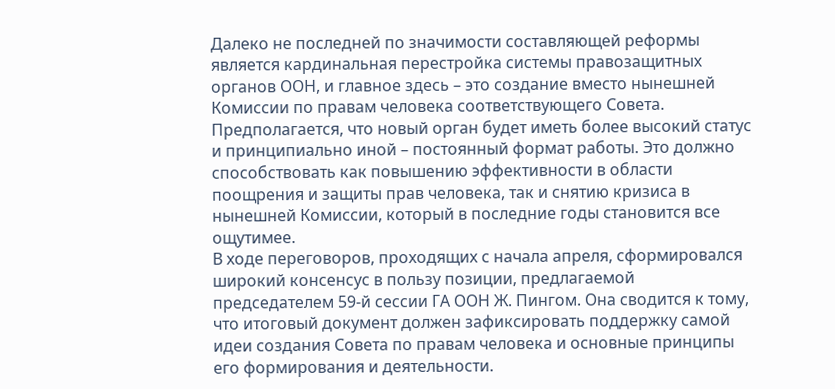Далеко не последней по значимости составляющей реформы является кардинальная перестройка системы правозащитных органов ООН, и главное здесь – это создание вместо нынешней Комиссии по правам человека соответствующего Совета. Предполагается, что новый орган будет иметь более высокий статус и принципиально иной – постоянный формат работы. Это должно способствовать как повышению эффективности в области поощрения и защиты прав человека, так и снятию кризиса в нынешней Комиссии, который в последние годы становится все ощутимее.
В ходе переговоров, проходящих с начала апреля, сформировался широкий консенсус в пользу позиции, предлагаемой председателем 59-й сессии ГА ООН Ж. Пингом. Она сводится к тому, что итоговый документ должен зафиксировать поддержку самой идеи создания Совета по правам человека и основные принципы его формирования и деятельности.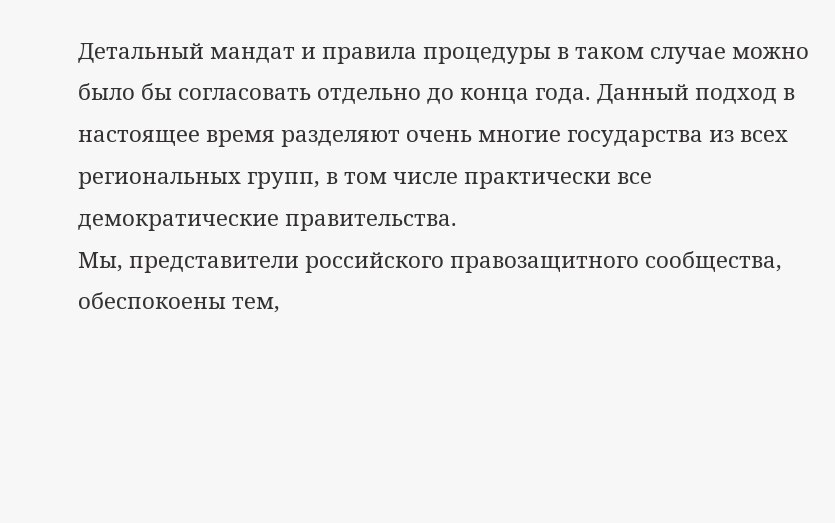Детальный мандат и правила процедуры в таком случае можно было бы согласовать отдельно до конца года. Данный подход в настоящее время разделяют очень многие государства из всех региональных групп, в том числе практически все демократические правительства.
Мы, представители российского правозащитного сообщества, обеспокоены тем,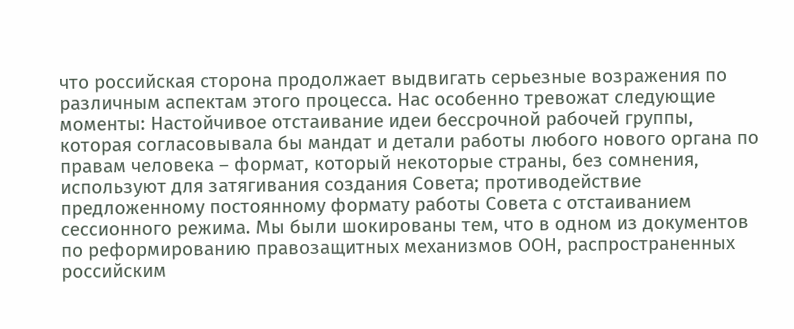что российская сторона продолжает выдвигать серьезные возражения по различным аспектам этого процесса. Нас особенно тревожат следующие моменты: Настойчивое отстаивание идеи бессрочной рабочей группы, которая согласовывала бы мандат и детали работы любого нового органа по правам человека – формат, который некоторые страны, без сомнения, используют для затягивания создания Совета; противодействие предложенному постоянному формату работы Совета с отстаиванием сессионного режима. Мы были шокированы тем, что в одном из документов по реформированию правозащитных механизмов ООН, распространенных российским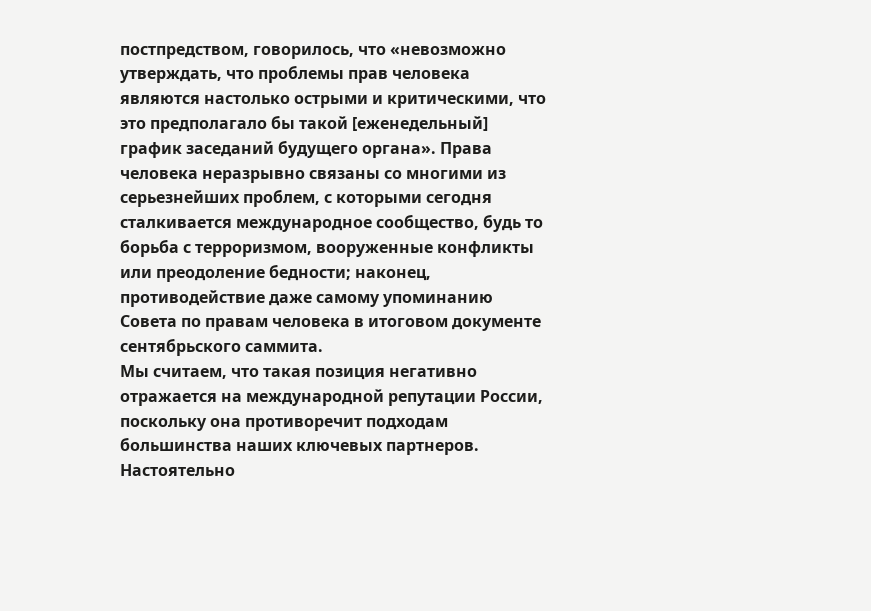постпредством, говорилось, что «невозможно утверждать, что проблемы прав человека являются настолько острыми и критическими, что это предполагало бы такой [еженедельный] график заседаний будущего органа». Права человека неразрывно связаны со многими из серьезнейших проблем, с которыми сегодня сталкивается международное сообщество, будь то борьба с терроризмом, вооруженные конфликты или преодоление бедности; наконец, противодействие даже самому упоминанию Совета по правам человека в итоговом документе сентябрьского саммита.
Мы считаем, что такая позиция негативно отражается на международной репутации России, поскольку она противоречит подходам большинства наших ключевых партнеров. Настоятельно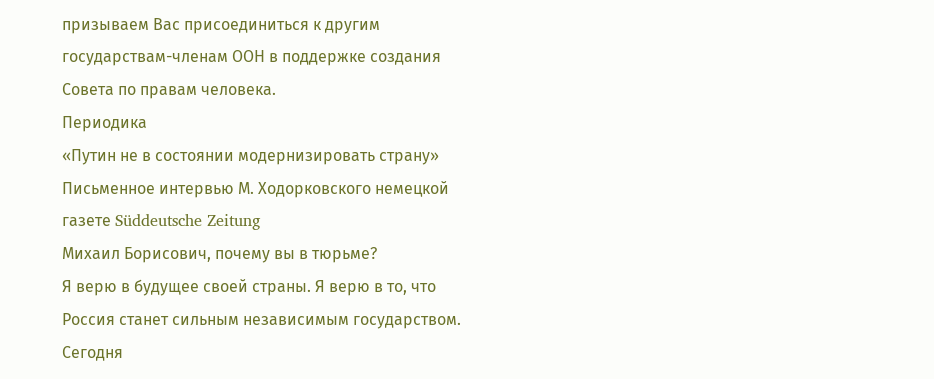призываем Вас присоединиться к другим государствам-членам ООН в поддержке создания Совета по правам человека.
Периодика
«Путин не в состоянии модернизировать страну»
Письменное интервью М. Ходорковского немецкой газете Süddeutsche Zeitung
Михаил Борисович, почему вы в тюрьме?
Я верю в будущее своей страны. Я верю в то, что Россия станет сильным независимым государством. Сегодня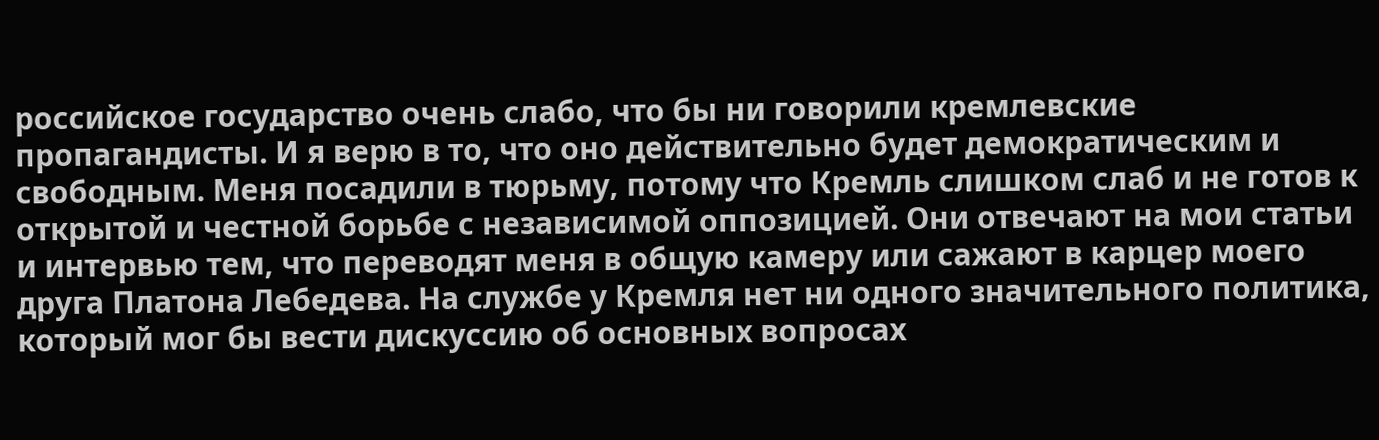российское государство очень слабо, что бы ни говорили кремлевские пропагандисты. И я верю в то, что оно действительно будет демократическим и свободным. Меня посадили в тюрьму, потому что Кремль слишком слаб и не готов к открытой и честной борьбе с независимой оппозицией. Они отвечают на мои статьи и интервью тем, что переводят меня в общую камеру или сажают в карцер моего друга Платона Лебедева. На службе у Кремля нет ни одного значительного политика, который мог бы вести дискуссию об основных вопросах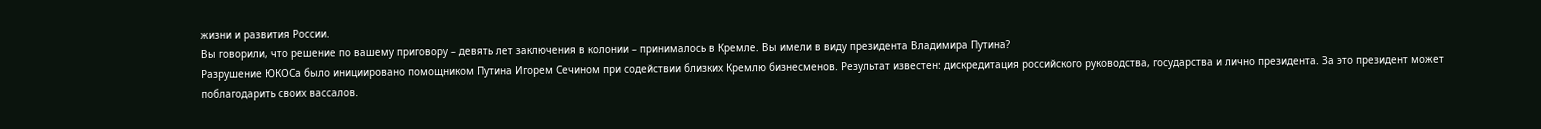жизни и развития России.
Вы говорили, что решение по вашему приговору – девять лет заключения в колонии – принималось в Кремле. Вы имели в виду президента Владимира Путина?
Разрушение ЮКОСа было инициировано помощником Путина Игорем Сечином при содействии близких Кремлю бизнесменов. Результат известен: дискредитация российского руководства, государства и лично президента. За это президент может поблагодарить своих вассалов.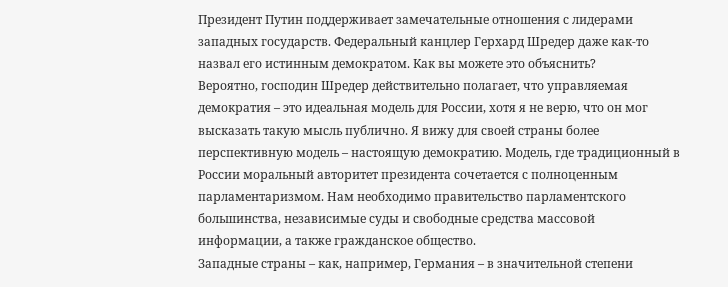Президент Путин поддерживает замечательные отношения с лидерами западных государств. Федеральный канцлер Герхард Шредер даже как-то назвал его истинным демократом. Как вы можете это объяснить?
Вероятно, господин Шредер действительно полагает, что управляемая демократия – это идеальная модель для России, хотя я не верю, что он мог высказать такую мысль публично. Я вижу для своей страны более перспективную модель – настоящую демократию. Модель, где традиционный в России моральный авторитет президента сочетается с полноценным парламентаризмом. Нам необходимо правительство парламентского большинства, независимые суды и свободные средства массовой информации, а также гражданское общество.
Западные страны – как, например, Германия – в значительной степени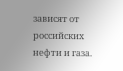зависят от российских нефти и газа.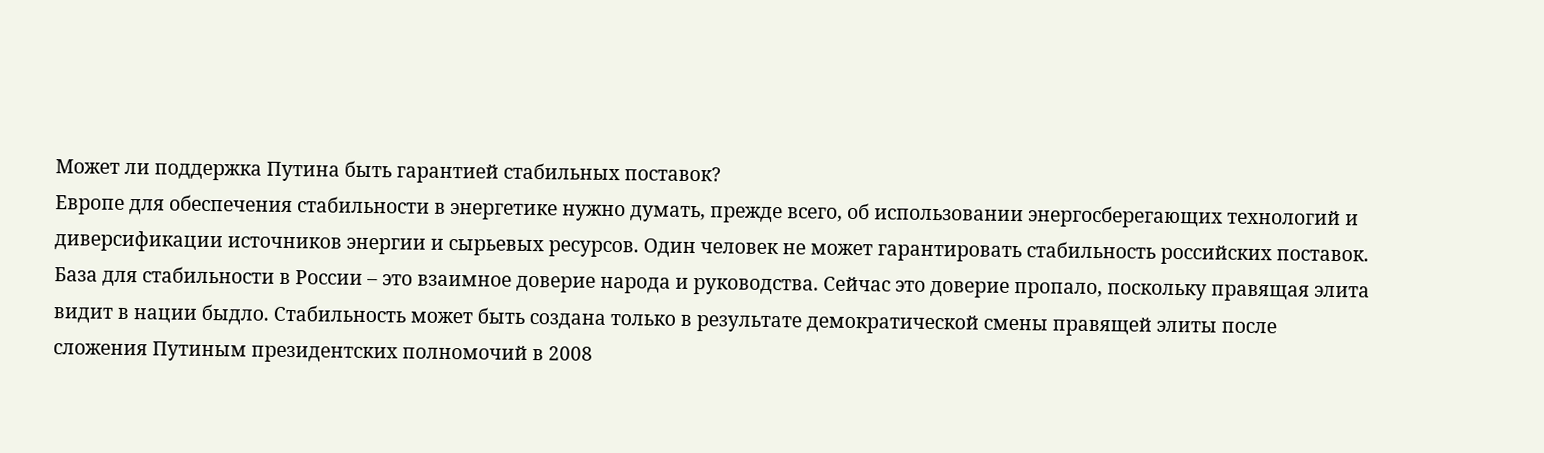Может ли поддержка Путина быть гарантией стабильных поставок?
Европе для обеспечения стабильности в энергетике нужно думать, прежде всего, об использовании энергосберегающих технологий и диверсификации источников энергии и сырьевых ресурсов. Один человек не может гарантировать стабильность российских поставок. База для стабильности в России – это взаимное доверие народа и руководства. Сейчас это доверие пропало, поскольку правящая элита видит в нации быдло. Стабильность может быть создана только в результате демократической смены правящей элиты после сложения Путиным президентских полномочий в 2008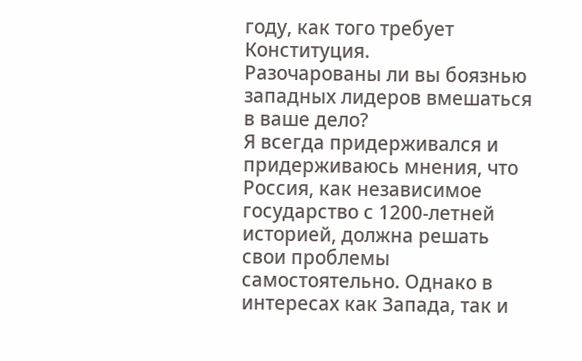году, как того требует Конституция.
Разочарованы ли вы боязнью западных лидеров вмешаться в ваше дело?
Я всегда придерживался и придерживаюсь мнения, что Россия, как независимое государство с 1200-летней историей, должна решать свои проблемы самостоятельно. Однако в интересах как Запада, так и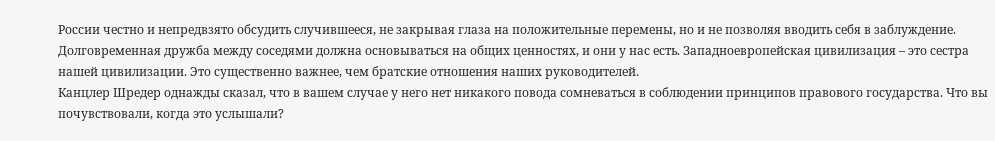России честно и непредвзято обсудить случившееся, не закрывая глаза на положительные перемены, но и не позволяя вводить себя в заблуждение. Долговременная дружба между соседями должна основываться на общих ценностях, и они у нас есть. Западноевропейская цивилизация – это сестра нашей цивилизации. Это существенно важнее, чем братские отношения наших руководителей.
Канцлер Шредер однажды сказал, что в вашем случае у него нет никакого повода сомневаться в соблюдении принципов правового государства. Что вы почувствовали, когда это услышали?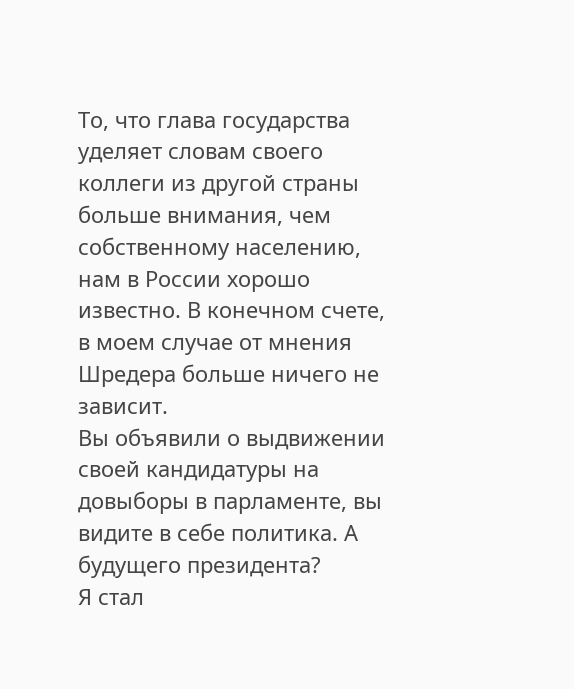То, что глава государства уделяет словам своего коллеги из другой страны больше внимания, чем собственному населению, нам в России хорошо известно. В конечном счете, в моем случае от мнения Шредера больше ничего не зависит.
Вы объявили о выдвижении своей кандидатуры на довыборы в парламенте, вы видите в себе политика. А будущего президента?
Я стал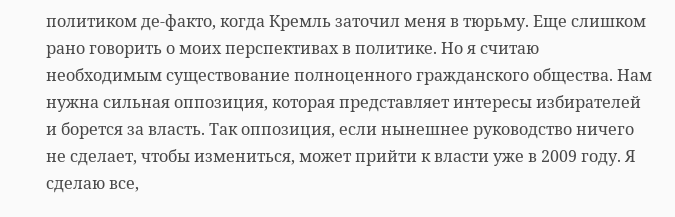политиком де-факто, когда Кремль заточил меня в тюрьму. Еще слишком рано говорить о моих перспективах в политике. Но я считаю необходимым существование полноценного гражданского общества. Нам нужна сильная оппозиция, которая представляет интересы избирателей и борется за власть. Так оппозиция, если нынешнее руководство ничего не сделает, чтобы измениться, может прийти к власти уже в 2009 году. Я сделаю все,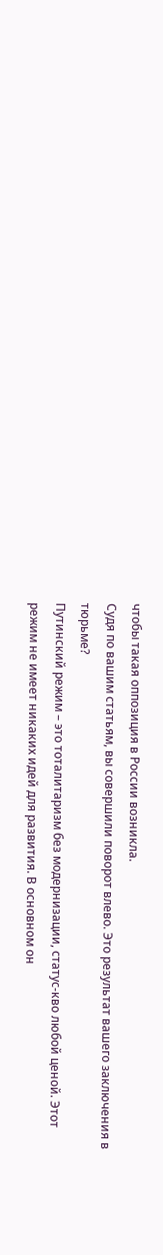чтобы такая оппозиция в России возникла.
Судя по вашим статьям, вы совершили поворот влево. Это результат вашего заключения в тюрьме?
Путинский режим – это тоталитаризм без модернизации, статус-кво любой ценой. Этот режим не имеет никаких идей для развития. В основном он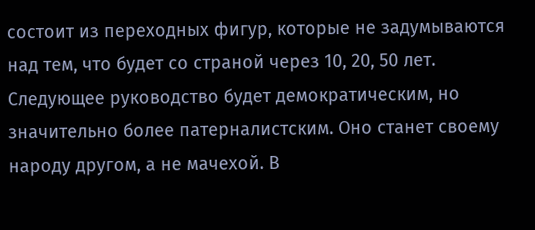состоит из переходных фигур, которые не задумываются над тем, что будет со страной через 10, 20, 50 лет. Следующее руководство будет демократическим, но значительно более патерналистским. Оно станет своему народу другом, а не мачехой. В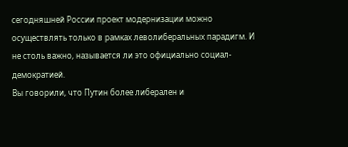сегодняшней России проект модернизации можно осуществлять только в рамках леволиберальных парадигм. И не столь важно, называется ли это официально социал-демократией.
Вы говорили, что Путин более либерален и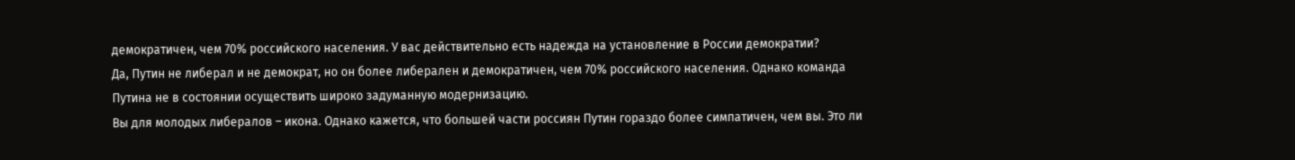демократичен, чем 70% российского населения. У вас действительно есть надежда на установление в России демократии?
Да, Путин не либерал и не демократ, но он более либерален и демократичен, чем 70% российского населения. Однако команда Путина не в состоянии осуществить широко задуманную модернизацию.
Вы для молодых либералов – икона. Однако кажется, что большей части россиян Путин гораздо более симпатичен, чем вы. Это ли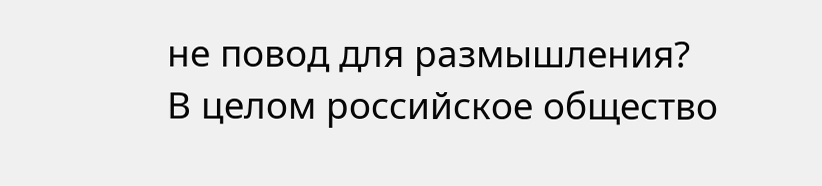не повод для размышления?
В целом российское общество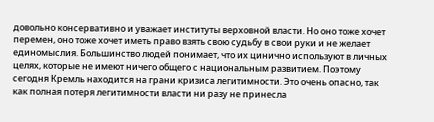довольно консервативно и уважает институты верховной власти. Но оно тоже хочет перемен, оно тоже хочет иметь право взять свою судьбу в свои руки и не желает единомыслия. Большинство людей понимает, что их цинично используют в личных целях, которые не имеют ничего общего с национальным развитием. Поэтому сегодня Кремль находится на грани кризиса легитимности. Это очень опасно, так как полная потеря легитимности власти ни разу не принесла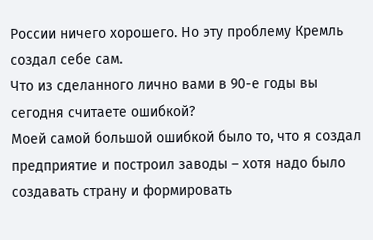России ничего хорошего. Но эту проблему Кремль создал себе сам.
Что из сделанного лично вами в 90-е годы вы сегодня считаете ошибкой?
Моей самой большой ошибкой было то, что я создал предприятие и построил заводы – хотя надо было создавать страну и формировать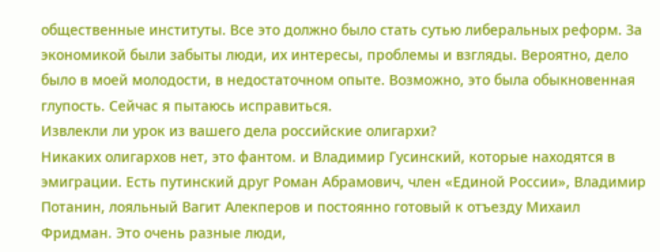общественные институты. Все это должно было стать сутью либеральных реформ. За экономикой были забыты люди, их интересы, проблемы и взгляды. Вероятно, дело было в моей молодости, в недостаточном опыте. Возможно, это была обыкновенная глупость. Сейчас я пытаюсь исправиться.
Извлекли ли урок из вашего дела российские олигархи?
Никаких олигархов нет, это фантом. и Владимир Гусинский, которые находятся в эмиграции. Есть путинский друг Роман Абрамович, член «Единой России», Владимир Потанин, лояльный Вагит Алекперов и постоянно готовый к отъезду Михаил Фридман. Это очень разные люди,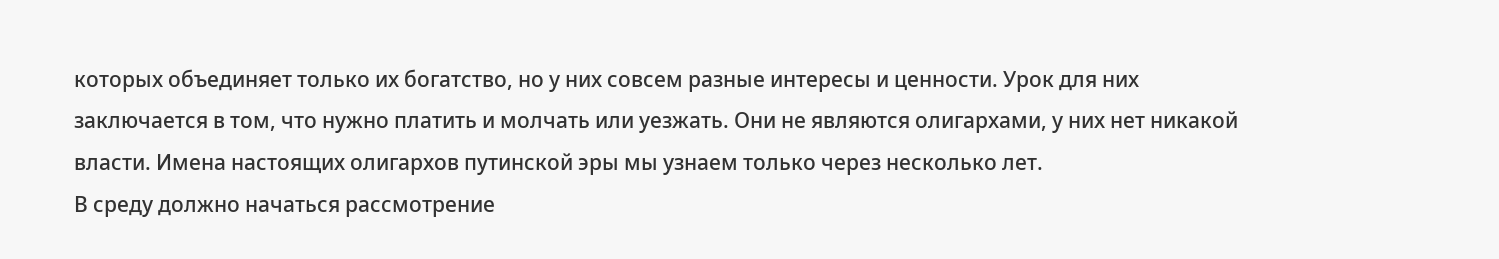которых объединяет только их богатство, но у них совсем разные интересы и ценности. Урок для них заключается в том, что нужно платить и молчать или уезжать. Они не являются олигархами, у них нет никакой власти. Имена настоящих олигархов путинской эры мы узнаем только через несколько лет.
В среду должно начаться рассмотрение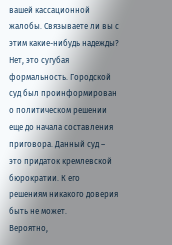вашей кассационной жалобы. Связываете ли вы с этим какие-нибудь надежды?
Нет, это сугубая формальность. Городской суд был проинформирован о политическом решении еще до начала составления приговора. Данный суд – это придаток кремлевской бюрократии. К его решениям никакого доверия быть не может.
Вероятно,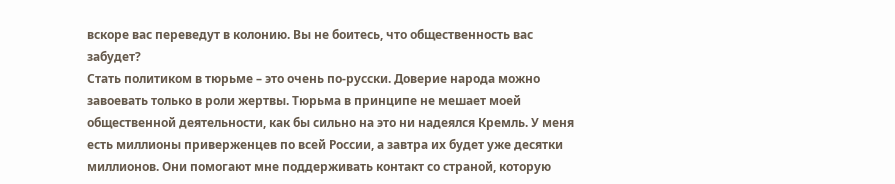вскоре вас переведут в колонию. Вы не боитесь, что общественность вас забудет?
Стать политиком в тюрьме – это очень по-русски. Доверие народа можно завоевать только в роли жертвы. Тюрьма в принципе не мешает моей общественной деятельности, как бы сильно на это ни надеялся Кремль. У меня есть миллионы приверженцев по всей России, а завтра их будет уже десятки миллионов. Они помогают мне поддерживать контакт со страной, которую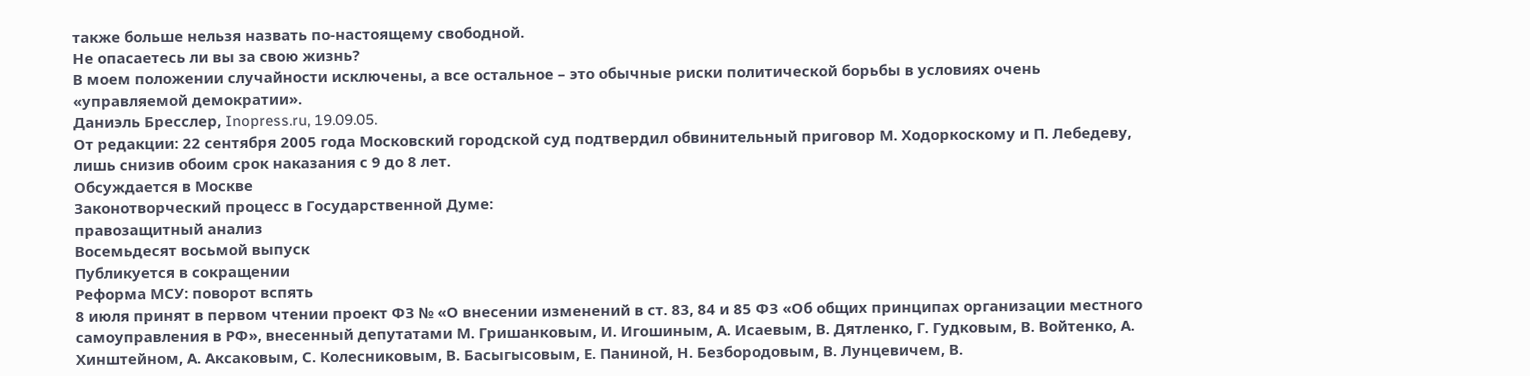также больше нельзя назвать по-настоящему свободной.
Не опасаетесь ли вы за свою жизнь?
В моем положении случайности исключены, а все остальное – это обычные риски политической борьбы в условиях очень «управляемой демократии».
Даниэль Бресслер, Inopress.ru, 19.09.05.
От редакции: 22 сентября 2005 года Московский городской суд подтвердил обвинительный приговор М. Ходоркоскому и П. Лебедеву, лишь снизив обоим срок наказания с 9 до 8 лет.
Обсуждается в Москве
Законотворческий процесс в Государственной Думе:
правозащитный анализ
Восемьдесят восьмой выпуск
Публикуется в сокращении
Реформа МСУ: поворот вспять
8 июля принят в первом чтении проект ФЗ № «О внесении изменений в ст. 83, 84 и 85 ФЗ «Об общих принципах организации местного самоуправления в РФ», внесенный депутатами М. Гришанковым, И. Игошиным, А. Исаевым, В. Дятленко, Г. Гудковым, В. Войтенко, А. Хинштейном, А. Аксаковым, С. Колесниковым, В. Басыгысовым, Е. Паниной, Н. Безбородовым, В. Лунцевичем, В.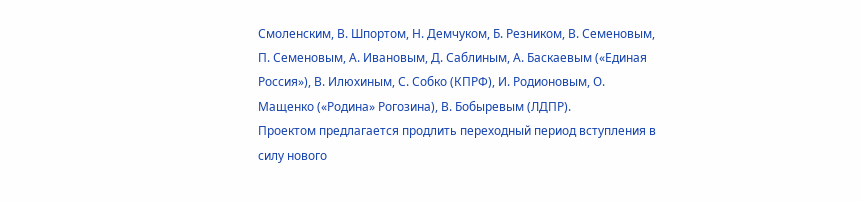Смоленским, В. Шпортом, Н. Демчуком, Б. Резником, В. Семеновым, П. Семеновым, А. Ивановым, Д. Саблиным, А. Баскаевым («Единая Россия»), В. Илюхиным, С. Собко (КПРФ), И. Родионовым, О. Мащенко («Родина» Рогозина), В. Бобыревым (ЛДПР).
Проектом предлагается продлить переходный период вступления в силу нового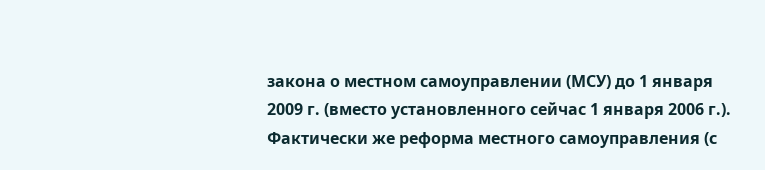закона о местном самоуправлении (МСУ) до 1 января 2009 г. (вместо установленного сейчас 1 января 2006 г.). Фактически же реформа местного самоуправления (с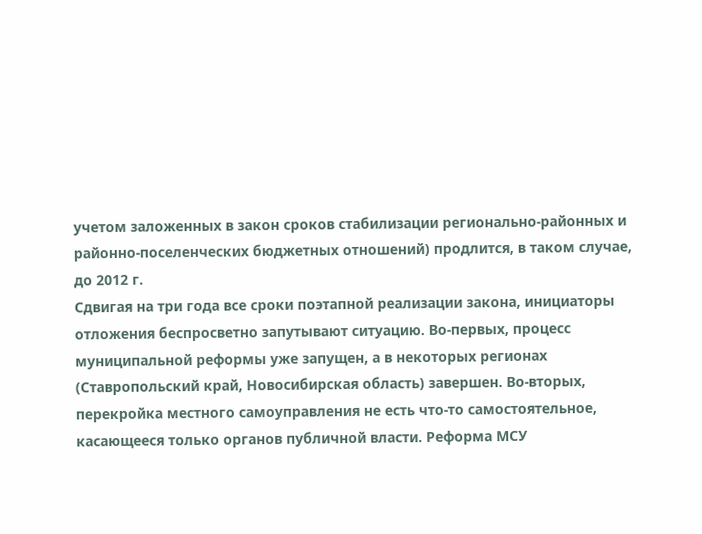учетом заложенных в закон сроков стабилизации регионально-районных и районно-поселенческих бюджетных отношений) продлится, в таком случае, до 2012 г.
Сдвигая на три года все сроки поэтапной реализации закона, инициаторы отложения беспросветно запутывают ситуацию. Во-первых, процесс муниципальной реформы уже запущен, а в некоторых регионах (Ставропольский край, Новосибирская область) завершен. Во-вторых, перекройка местного самоуправления не есть что-то самостоятельное, касающееся только органов публичной власти. Реформа МСУ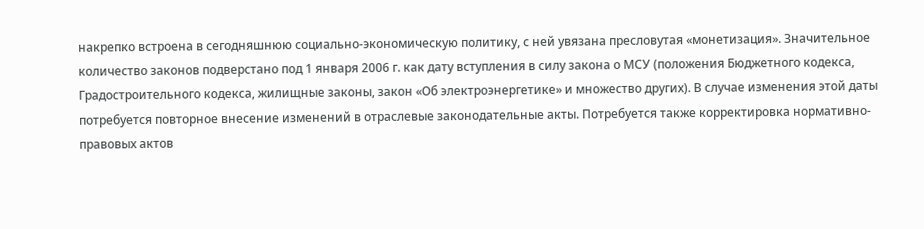накрепко встроена в сегодняшнюю социально-экономическую политику, с ней увязана пресловутая «монетизация». Значительное количество законов подверстано под 1 января 2006 г. как дату вступления в силу закона о МСУ (положения Бюджетного кодекса, Градостроительного кодекса, жилищные законы, закон «Об электроэнергетике» и множество других). В случае изменения этой даты потребуется повторное внесение изменений в отраслевые законодательные акты. Потребуется также корректировка нормативно-правовых актов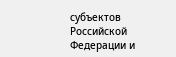субъектов Российской Федерации и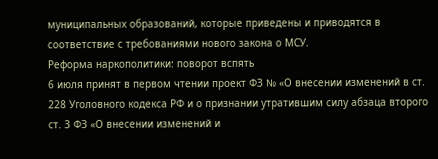муниципальных образований, которые приведены и приводятся в соответствие с требованиями нового закона о МСУ.
Реформа наркополитики: поворот вспять
6 июля принят в первом чтении проект ФЗ № «О внесении изменений в ст. 228 Уголовного кодекса РФ и о признании утратившим силу абзаца второго ст. 3 ФЗ «О внесении изменений и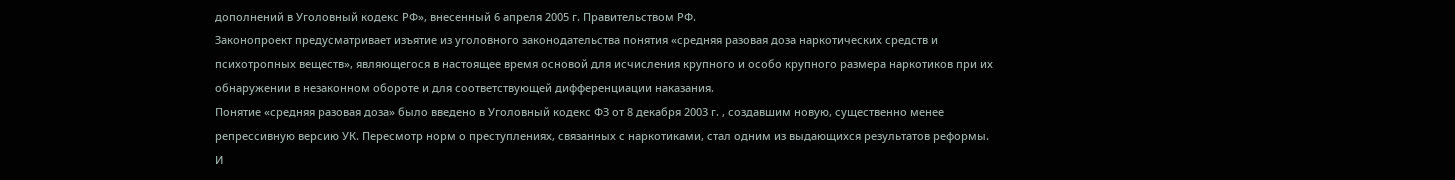дополнений в Уголовный кодекс РФ», внесенный 6 апреля 2005 г. Правительством РФ.
Законопроект предусматривает изъятие из уголовного законодательства понятия «средняя разовая доза наркотических средств и психотропных веществ», являющегося в настоящее время основой для исчисления крупного и особо крупного размера наркотиков при их обнаружении в незаконном обороте и для соответствующей дифференциации наказания.
Понятие «средняя разовая доза» было введено в Уголовный кодекс ФЗ от 8 декабря 2003 г. , создавшим новую, существенно менее репрессивную версию УК. Пересмотр норм о преступлениях, связанных с наркотиками, стал одним из выдающихся результатов реформы. И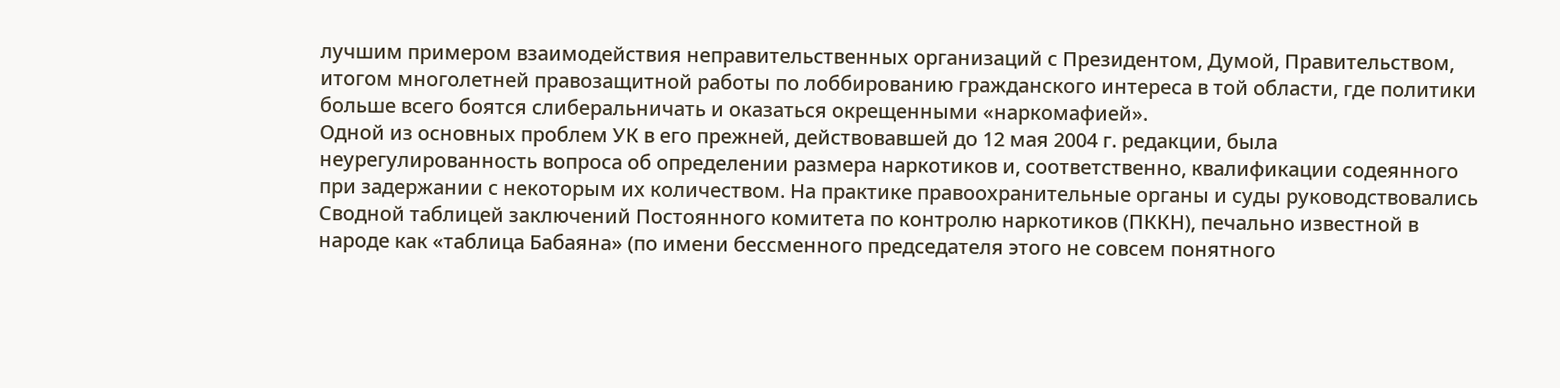лучшим примером взаимодействия неправительственных организаций с Президентом, Думой, Правительством, итогом многолетней правозащитной работы по лоббированию гражданского интереса в той области, где политики больше всего боятся слиберальничать и оказаться окрещенными «наркомафией».
Одной из основных проблем УК в его прежней, действовавшей до 12 мая 2004 г. редакции, была неурегулированность вопроса об определении размера наркотиков и, соответственно, квалификации содеянного при задержании с некоторым их количеством. На практике правоохранительные органы и суды руководствовались Сводной таблицей заключений Постоянного комитета по контролю наркотиков (ПККН), печально известной в народе как «таблица Бабаяна» (по имени бессменного председателя этого не совсем понятного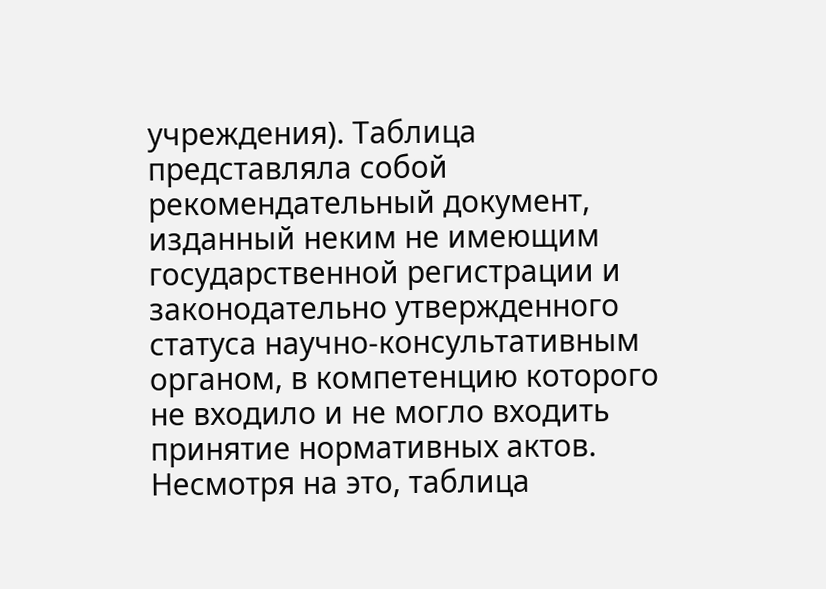учреждения). Таблица представляла собой рекомендательный документ, изданный неким не имеющим государственной регистрации и законодательно утвержденного статуса научно-консультативным органом, в компетенцию которого не входило и не могло входить принятие нормативных актов. Несмотря на это, таблица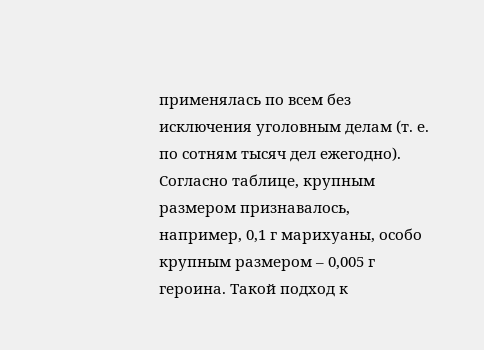применялась по всем без исключения уголовным делам (т. е. по сотням тысяч дел ежегодно). Согласно таблице, крупным размером признавалось, например, 0,1 г марихуаны, особо крупным размером – 0,005 г героина. Такой подход к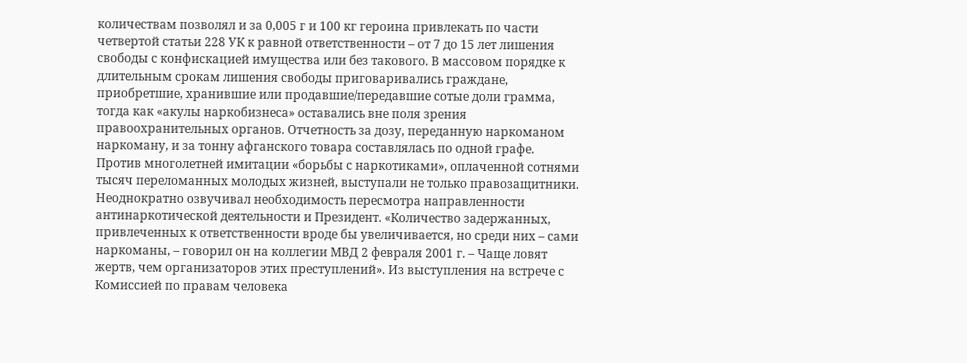количествам позволял и за 0,005 г и 100 кг героина привлекать по части четвертой статьи 228 УК к равной ответственности – от 7 до 15 лет лишения свободы с конфискацией имущества или без такового. В массовом порядке к длительным срокам лишения свободы приговаривались граждане, приобретшие, хранившие или продавшие/передавшие сотые доли грамма, тогда как «акулы наркобизнеса» оставались вне поля зрения правоохранительных органов. Отчетность за дозу, переданную наркоманом наркоману, и за тонну афганского товара составлялась по одной графе.
Против многолетней имитации «борьбы с наркотиками», оплаченной сотнями тысяч переломанных молодых жизней, выступали не только правозащитники. Неоднократно озвучивал необходимость пересмотра направленности антинаркотической деятельности и Президент. «Количество задержанных, привлеченных к ответственности вроде бы увеличивается, но среди них – сами наркоманы, – говорил он на коллегии МВД 2 февраля 2001 г. – Чаще ловят жертв, чем организаторов этих преступлений». Из выступления на встрече с Комиссией по правам человека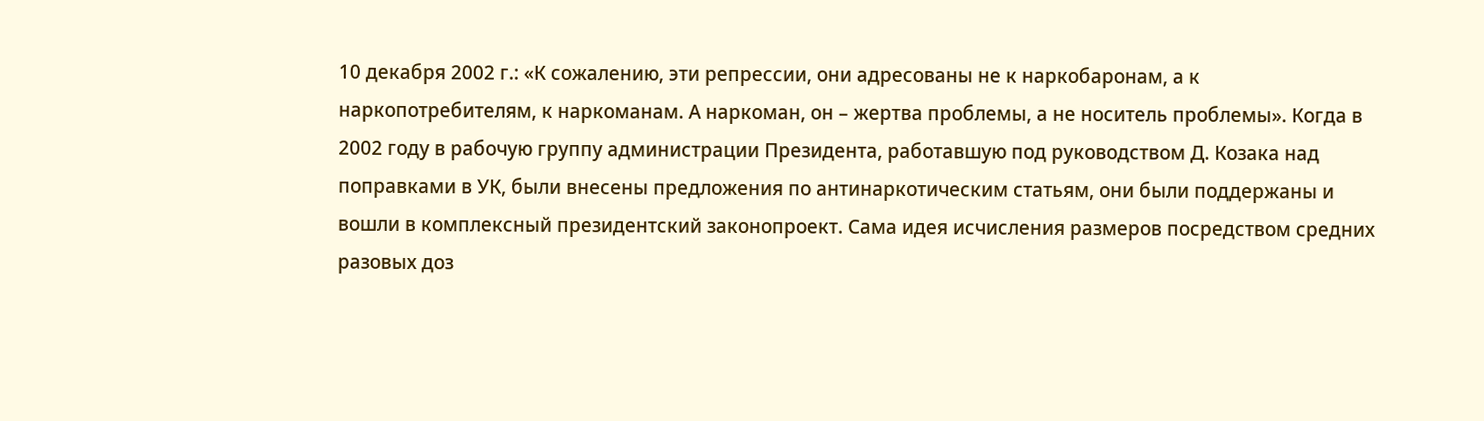10 декабря 2002 г.: «К сожалению, эти репрессии, они адресованы не к наркобаронам, а к наркопотребителям, к наркоманам. А наркоман, он – жертва проблемы, а не носитель проблемы». Когда в 2002 году в рабочую группу администрации Президента, работавшую под руководством Д. Козака над поправками в УК, были внесены предложения по антинаркотическим статьям, они были поддержаны и вошли в комплексный президентский законопроект. Сама идея исчисления размеров посредством средних разовых доз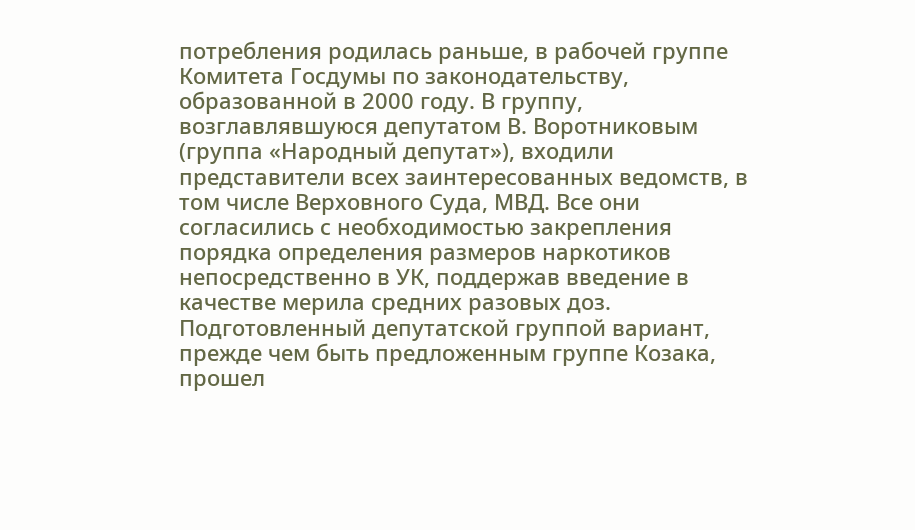потребления родилась раньше, в рабочей группе Комитета Госдумы по законодательству, образованной в 2000 году. В группу, возглавлявшуюся депутатом В. Воротниковым (группа «Народный депутат»), входили представители всех заинтересованных ведомств, в том числе Верховного Суда, МВД. Все они согласились с необходимостью закрепления порядка определения размеров наркотиков непосредственно в УК, поддержав введение в качестве мерила средних разовых доз.
Подготовленный депутатской группой вариант, прежде чем быть предложенным группе Козака, прошел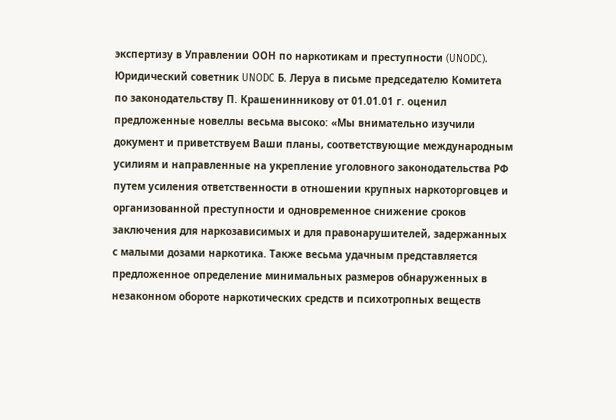экспертизу в Управлении ООН по наркотикам и преступности (UNODC). Юридический советник UNODC Б. Леруа в письме председателю Комитета по законодательству П. Крашенинникову от 01.01.01 г. оценил предложенные новеллы весьма высоко: «Мы внимательно изучили документ и приветствуем Ваши планы, соответствующие международным усилиям и направленные на укрепление уголовного законодательства РФ путем усиления ответственности в отношении крупных наркоторговцев и организованной преступности и одновременное снижение сроков заключения для наркозависимых и для правонарушителей, задержанных с малыми дозами наркотика. Также весьма удачным представляется предложенное определение минимальных размеров обнаруженных в незаконном обороте наркотических средств и психотропных веществ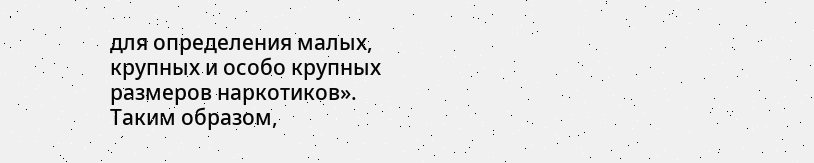для определения малых, крупных и особо крупных размеров наркотиков».
Таким образом,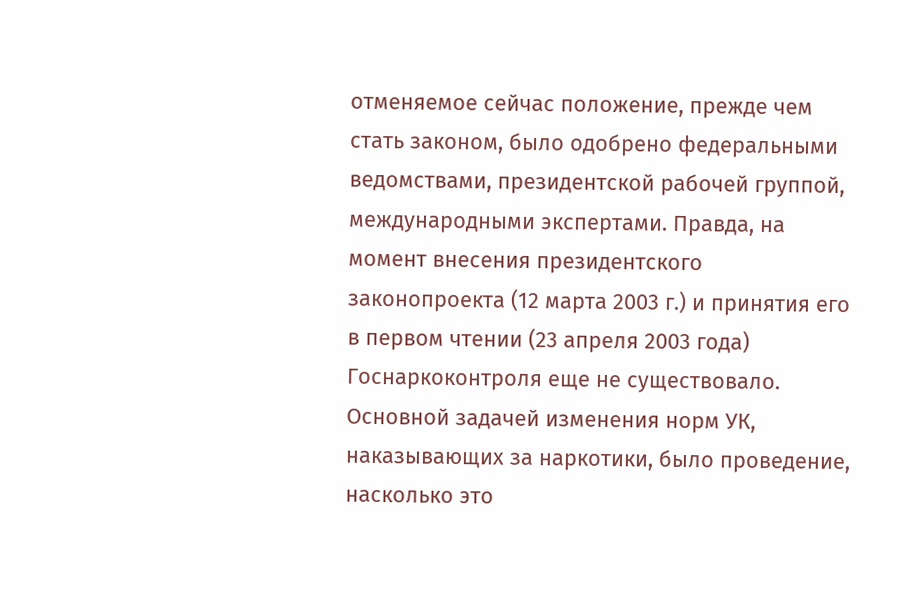отменяемое сейчас положение, прежде чем стать законом, было одобрено федеральными ведомствами, президентской рабочей группой, международными экспертами. Правда, на момент внесения президентского законопроекта (12 марта 2003 г.) и принятия его в первом чтении (23 апреля 2003 года) Госнаркоконтроля еще не существовало.
Основной задачей изменения норм УК, наказывающих за наркотики, было проведение, насколько это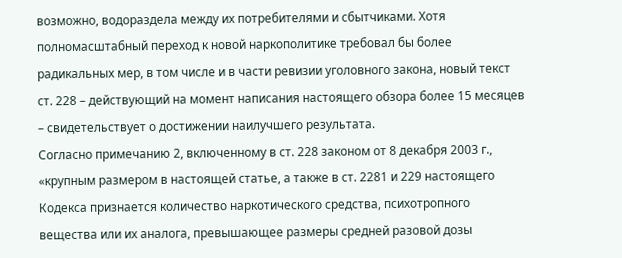возможно, водораздела между их потребителями и сбытчиками. Хотя полномасштабный переход к новой наркополитике требовал бы более радикальных мер, в том числе и в части ревизии уголовного закона, новый текст ст. 228 – действующий на момент написания настоящего обзора более 15 месяцев – свидетельствует о достижении наилучшего результата.
Согласно примечанию 2, включенному в ст. 228 законом от 8 декабря 2003 г., «крупным размером в настоящей статье, а также в ст. 2281 и 229 настоящего Кодекса признается количество наркотического средства, психотропного вещества или их аналога, превышающее размеры средней разовой дозы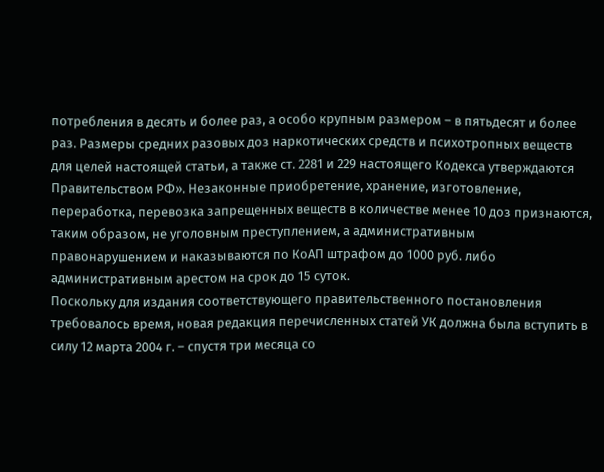потребления в десять и более раз, а особо крупным размером – в пятьдесят и более раз. Размеры средних разовых доз наркотических средств и психотропных веществ для целей настоящей статьи, а также ст. 2281 и 229 настоящего Кодекса утверждаются Правительством РФ». Незаконные приобретение, хранение, изготовление, переработка, перевозка запрещенных веществ в количестве менее 10 доз признаются, таким образом, не уголовным преступлением, а административным правонарушением и наказываются по КоАП штрафом до 1000 руб. либо административным арестом на срок до 15 суток.
Поскольку для издания соответствующего правительственного постановления требовалось время, новая редакция перечисленных статей УК должна была вступить в силу 12 марта 2004 г. – спустя три месяца со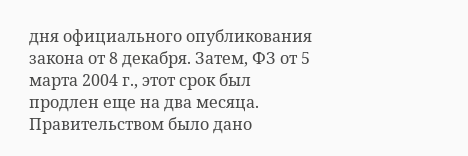дня официального опубликования закона от 8 декабря. Затем, ФЗ от 5 марта 2004 г., этот срок был продлен еще на два месяца. Правительством было дано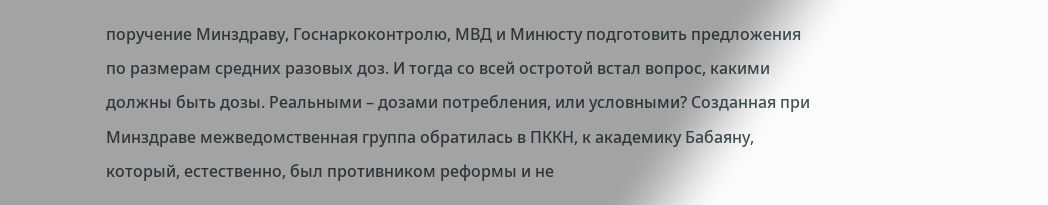поручение Минздраву, Госнаркоконтролю, МВД и Минюсту подготовить предложения по размерам средних разовых доз. И тогда со всей остротой встал вопрос, какими должны быть дозы. Реальными – дозами потребления, или условными? Созданная при Минздраве межведомственная группа обратилась в ПККН, к академику Бабаяну, который, естественно, был противником реформы и не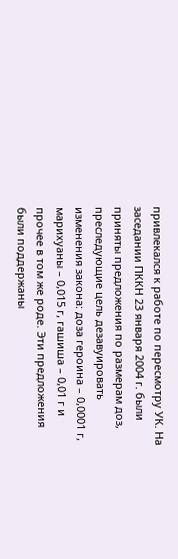привлекался к работе по пересмотру УК. На заседании ПККН 23 января 2004 г. были приняты предложения по размерам доз, преследующие цель дезавуировать изменения закона: доза героина – 0,0001 г, марихуаны – 0,015 г, гашиша – 0,01 г и прочее в том же роде. Эти предложения были поддержаны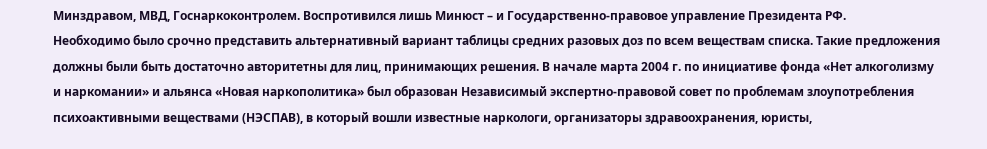Минздравом, МВД, Госнаркоконтролем. Воспротивился лишь Минюст – и Государственно-правовое управление Президента РФ.
Необходимо было срочно представить альтернативный вариант таблицы средних разовых доз по всем веществам списка. Такие предложения должны были быть достаточно авторитетны для лиц, принимающих решения. В начале марта 2004 г. по инициативе фонда «Нет алкоголизму и наркомании» и альянса «Новая наркополитика» был образован Независимый экспертно-правовой совет по проблемам злоупотребления психоактивными веществами (НЭСПАВ), в который вошли известные наркологи, организаторы здравоохранения, юристы,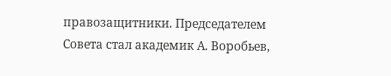правозащитники. Председателем Совета стал академик А. Воробьев,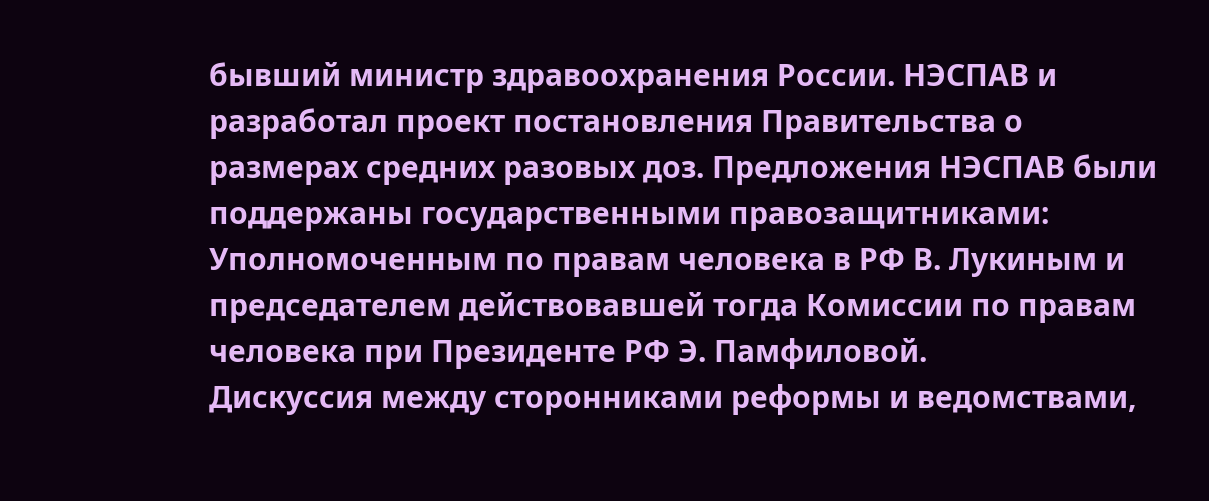бывший министр здравоохранения России. НЭСПАВ и разработал проект постановления Правительства о размерах средних разовых доз. Предложения НЭСПАВ были поддержаны государственными правозащитниками: Уполномоченным по правам человека в РФ В. Лукиным и председателем действовавшей тогда Комиссии по правам человека при Президенте РФ Э. Памфиловой.
Дискуссия между сторонниками реформы и ведомствами,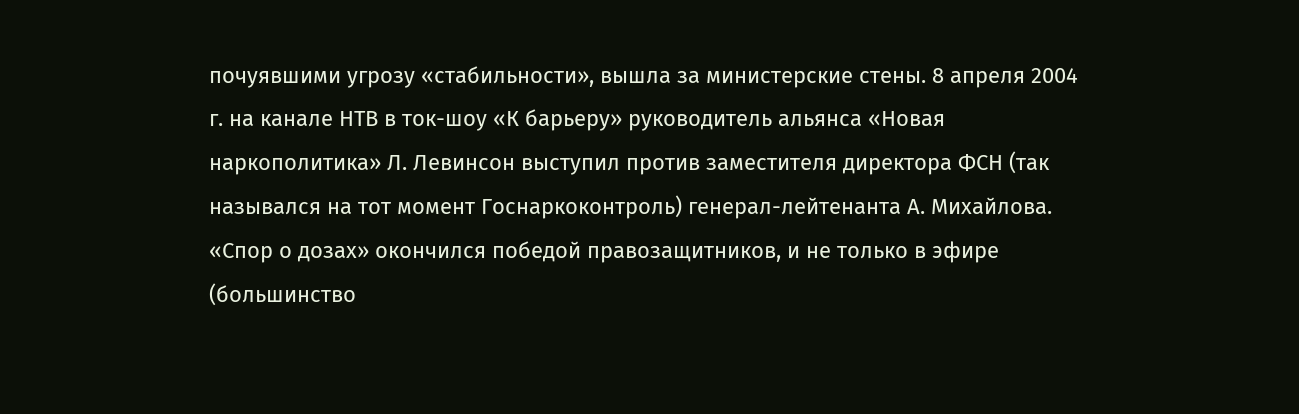почуявшими угрозу «стабильности», вышла за министерские стены. 8 апреля 2004 г. на канале НТВ в ток-шоу «К барьеру» руководитель альянса «Новая наркополитика» Л. Левинсон выступил против заместителя директора ФСН (так назывался на тот момент Госнаркоконтроль) генерал-лейтенанта А. Михайлова. «Спор о дозах» окончился победой правозащитников, и не только в эфире (большинство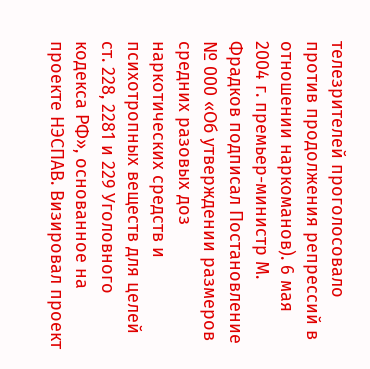телезрителей проголосовало против продолжения репрессий в отношении наркоманов). 6 мая 2004 г. премьер-министр М. Фрадков подписал Постановление № 000 «Об утверждении размеров средних разовых доз наркотических средств и психотропных веществ для целей ст. 228, 2281 и 229 Уголовного кодекса РФ», основанное на проекте НЭСПАВ. Визировал проект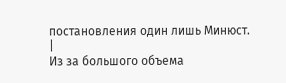постановления один лишь Минюст.
|
Из за большого объема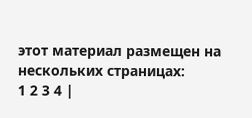этот материал размещен на нескольких страницах:
1 2 3 4 |